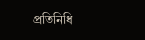প্রতিনিধি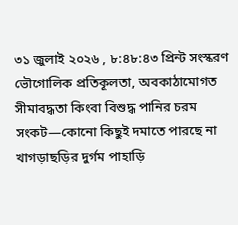৩১ জুলাই ২০২৬ , ৮:৪৮:৪৩ প্রিন্ট সংস্করণ
ভৌগোলিক প্রতিকূলতা, অবকাঠামোগত সীমাবদ্ধতা কিংবা বিশুদ্ধ পানির চরম সংকট—কোনো কিছুই দমাতে পারছে না খাগড়াছড়ির দুর্গম পাহাড়ি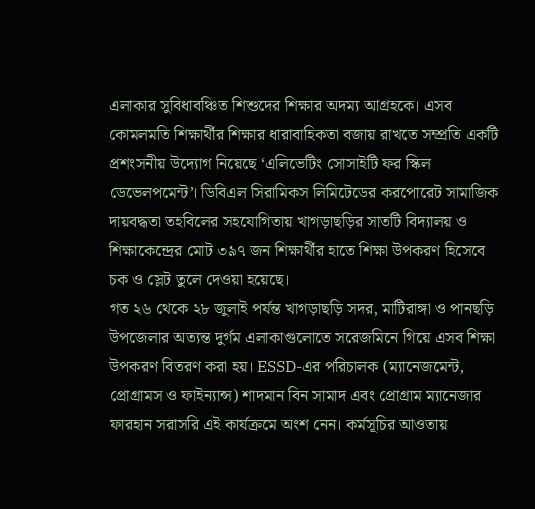এলাকার সুবিধাবঞ্চিত শিশুদের শিক্ষার অদম্য আগ্রহকে। এসব কোমলমতি শিক্ষার্থীর শিক্ষার ধারাবাহিকতা বজায় রাখতে সম্প্রতি একটি প্রশংসনীয় উদ্যোগ নিয়েছে ‘এলিভেটিং সোসাইটি ফর স্কিল ডেভেলপমেন্ট’। ডিবিএল সিরামিকস লিমিটেডের করপোরেট সামাজিক দায়বদ্ধতা তহবিলের সহযোগিতায় খাগড়াছড়ির সাতটি বিদ্যালয় ও শিক্ষাকেন্দ্রের মোট ৩৯৭ জন শিক্ষার্থীর হাতে শিক্ষা উপকরণ হিসেবে চক ও স্লেট তুলে দেওয়া হয়েছে।
গত ২৬ থেকে ২৮ জুলাই পর্যন্ত খাগড়াছড়ি সদর, মাটিরাঙ্গা ও পানছড়ি উপজেলার অত্যন্ত দুর্গম এলাকাগুলোতে সরেজমিনে গিয়ে এসব শিক্ষা উপকরণ বিতরণ করা হয়। ESSD-এর পরিচালক (ম্যানেজমেন্ট, প্রোগ্রামস ও ফাইন্যান্স) শাদমান বিন সামাদ এবং প্রোগ্রাম ম্যানেজার ফারহান সরাসরি এই কার্যক্রমে অংশ নেন। কর্মসূচির আওতায়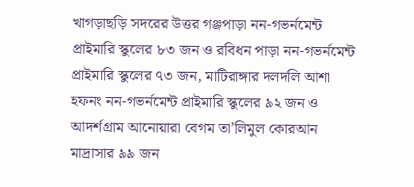খাগড়াছড়ি সদরের উত্তর গঞ্জপাড়া নন-গভর্নমেন্ট প্রাইমারি স্কুলের ৮৩ জন ও রবিধন পাড়া নন-গভর্নমেন্ট প্রাইমারি স্কুলের ৭৩ জন, মাটিরাঙ্গার দলদলি আশা হফনং নন-গভর্নমেন্ট প্রাইমারি স্কুলের ৯২ জন ও আদর্শগ্রাম আনোয়ারা বেগম তা’লিমুল কোরআন মাদ্রাসার ৯৯ জন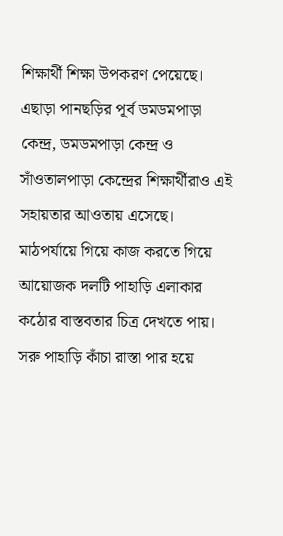শিক্ষার্থী শিক্ষা উপকরণ পেয়েছে। এছাড়া পানছড়ির পূর্ব ডমডমপাড়া কেন্দ্র, ডমডমপাড়া কেন্দ্র ও সাঁওতালপাড়া কেন্দ্রের শিক্ষার্থীরাও এই সহায়তার আওতায় এসেছে।
মাঠপর্যায়ে গিয়ে কাজ করতে গিয়ে আয়োজক দলটি পাহাড়ি এলাকার কঠোর বাস্তবতার চিত্র দেখতে পায়। সরু পাহাড়ি কাঁচা রাস্তা পার হয়ে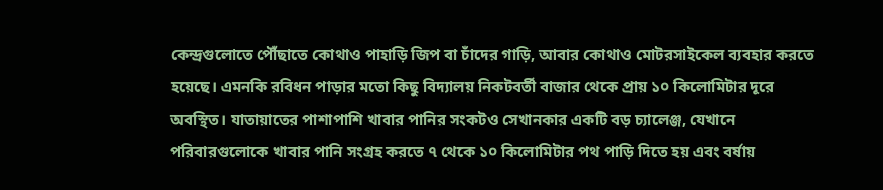কেন্দ্রগুলোতে পৌঁছাতে কোথাও পাহাড়ি জিপ বা চাঁদের গাড়ি, আবার কোথাও মোটরসাইকেল ব্যবহার করতে হয়েছে। এমনকি রবিধন পাড়ার মতো কিছু বিদ্যালয় নিকটবর্তী বাজার থেকে প্রায় ১০ কিলোমিটার দূরে অবস্থিত। যাতায়াতের পাশাপাশি খাবার পানির সংকটও সেখানকার একটি বড় চ্যালেঞ্জ, যেখানে পরিবারগুলোকে খাবার পানি সংগ্রহ করতে ৭ থেকে ১০ কিলোমিটার পথ পাড়ি দিতে হয় এবং বর্ষায়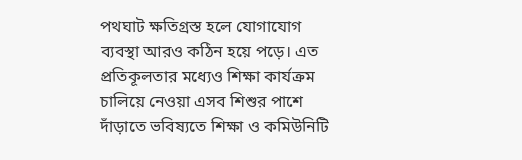পথঘাট ক্ষতিগ্রস্ত হলে যোগাযোগ ব্যবস্থা আরও কঠিন হয়ে পড়ে। এত প্রতিকূলতার মধ্যেও শিক্ষা কার্যক্রম চালিয়ে নেওয়া এসব শিশুর পাশে দাঁড়াতে ভবিষ্যতে শিক্ষা ও কমিউনিটি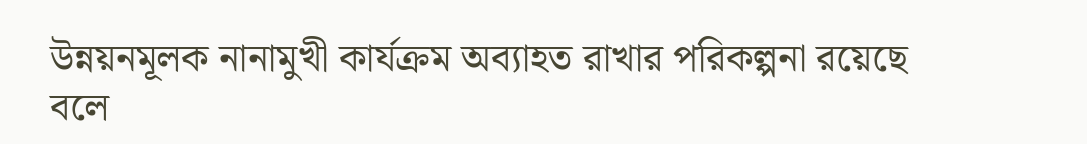উন্নয়নমূলক নানামুখী কার্যক্রম অব্যাহত রাখার পরিকল্পনা রয়েছে বলে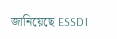জানিয়েছে ESSD।